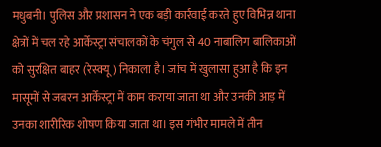मधुबनी। पुलिस और प्रशासन ने एक बड़ी कार्रवाई करते हुए विभिन्न थाना क्षेत्रों में चल रहे आर्केस्ट्रा संचालकों के चंगुल से 40 नाबालिग बालिकाओं को सुरक्षित बाहर (रेस्क्यू) निकाला है। जांच में खुलासा हुआ है कि इन मासूमों से जबरन आर्केस्ट्रा में काम कराया जाता था और उनकी आड़ में उनका शारीरिक शोषण किया जाता था। इस गंभीर मामले में तीन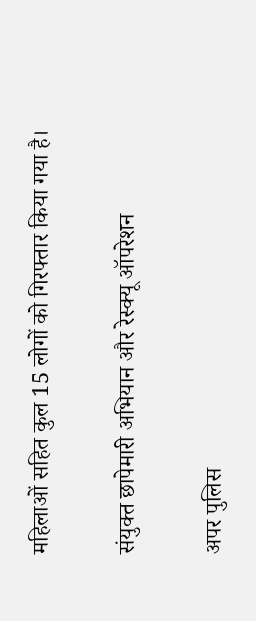महिलाओं सहित कुल 15 लोगों को गिरफ्तार किया गया है।

संयुक्त छापेमारी अभियान और रेस्क्यू ऑपरेशन

अपर पुलिस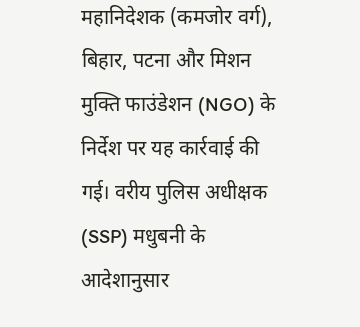महानिदेशक (कमजोर वर्ग), बिहार, पटना और मिशन मुक्ति फाउंडेशन (NGO) के निर्देश पर यह कार्रवाई की गई। वरीय पुलिस अधीक्षक (SSP) मधुबनी के आदेशानुसार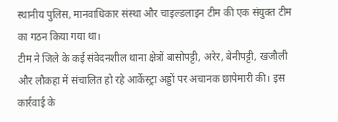स्थानीय पुलिस, मानवाधिकार संस्था और चाइल्डलाइन टीम की एक संयुक्त टीम का गठन किया गया था।
टीम ने जिले के कई संवेदनशील थाना क्षेत्रों बासोपट्टी, अरेर, बेनीपट्टी, खजौली और लौकहा में संचालित हो रहे आर्केस्ट्रा अड्डों पर अचानक छापेमारी की। इस कार्रवाई के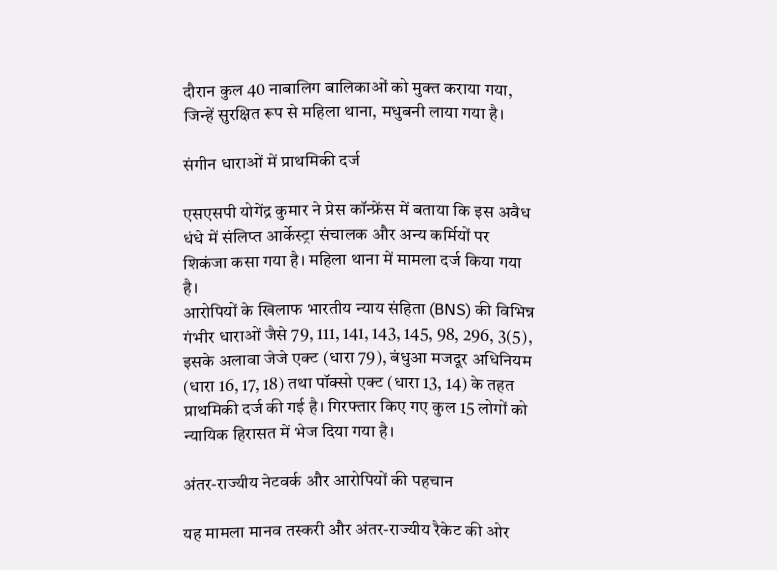दौरान कुल 40 नाबालिग बालिकाओं को मुक्त कराया गया, जिन्हें सुरक्षित रूप से महिला थाना, मधुबनी लाया गया है।

संगीन धाराओं में प्राथमिकी दर्ज

एसएसपी योगेंद्र कुमार ने प्रेस कॉन्फ्रेंस में बताया कि इस अवैध धंधे में संलिप्त आर्केस्ट्रा संचालक और अन्य कर्मियों पर शिकंजा कसा गया है। महिला थाना में मामला दर्ज किया गया है।
आरोपियों के खिलाफ भारतीय न्याय संहिता (BNS) की विभिन्न गंभीर धाराओं जैसे 79, 111, 141, 143, 145, 98, 296, 3(5), इसके अलावा जेजे एक्ट (धारा 79), बंधुआ मजदूर अधिनियम (धारा 16, 17, 18) तथा पॉक्सो एक्ट (धारा 13, 14) के तहत प्राथमिकी दर्ज की गई है। गिरफ्तार किए गए कुल 15 लोगों को न्यायिक हिरासत में भेज दिया गया है।

अंतर-राज्यीय नेटवर्क और आरोपियों की पहचान

यह मामला मानव तस्करी और अंतर-राज्यीय रैकेट की ओर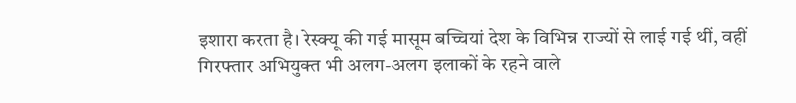इशारा करता है। रेस्क्यू की गई मासूम बच्चियां देश के विभिन्न राज्यों से लाई गई थीं, वहीं गिरफ्तार अभियुक्त भी अलग-अलग इलाकों के रहने वाले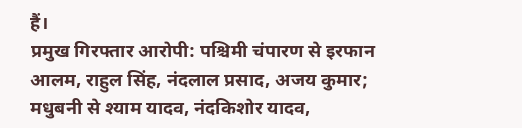हैं।
प्रमुख गिरफ्तार आरोपी: पश्चिमी चंपारण से इरफान आलम, राहुल सिंह, नंदलाल प्रसाद, अजय कुमार; मधुबनी से श्याम यादव, नंदकिशोर यादव,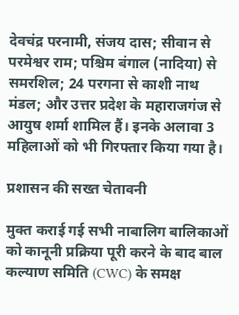देवचंद्र परनामी, संजय दास; सीवान से परमेश्वर राम; पश्चिम बंगाल (नादिया) से समरशिल; 24 परगना से काशी नाथ मंडल; और उत्तर प्रदेश के महाराजगंज से आयुष शर्मा शामिल हैं। इनके अलावा 3 महिलाओं को भी गिरफ्तार किया गया है।

प्रशासन की सख्त चेतावनी

मुक्त कराई गई सभी नाबालिग बालिकाओं को कानूनी प्रक्रिया पूरी करने के बाद बाल कल्याण समिति (CWC) के समक्ष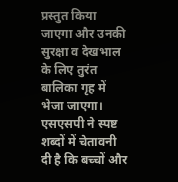प्रस्तुत किया जाएगा और उनकी सुरक्षा व देखभाल के लिए तुरंत बालिका गृह में भेजा जाएगा।
एसएसपी ने स्पष्ट शब्दों में चेतावनी दी है कि बच्चों और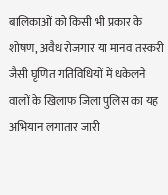बालिकाओं को किसी भी प्रकार के शोषण, अवैध रोजगार या मानव तस्करी जैसी घृणित गतिविधियों में धकेलने वालों के खिलाफ जिला पुलिस का यह अभियान लगातार जारी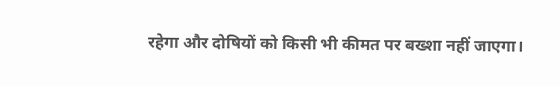रहेगा और दोषियों को किसी भी कीमत पर बख्शा नहीं जाएगा।